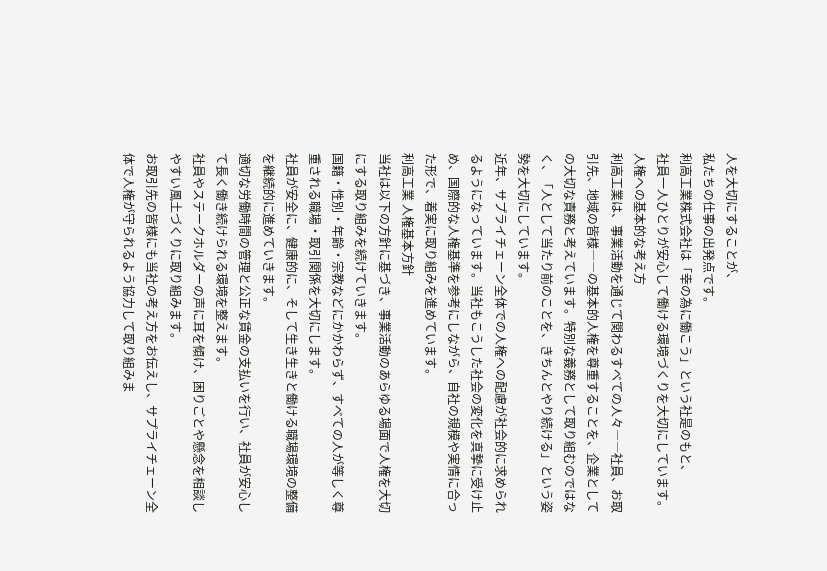人を大切にすることが、
私たちの仕事の出発点です。
利高工業株式会社は「幸の為に働こう」という社是のもと、
社員一人ひとりが安心して働ける環境づくりを大切にしています。
人権への基本的な考え方
利高工業は、事業活動を通じて関わるすべての人々――社員、お取引先、地域の皆様――の基本的人権を尊重することを、企業としての大切な責務と考えています。特別な義務として取り組むのではなく、「人として当たり前のことを、きちんとやり続ける」という姿勢を大切にしています。
近年、サプライチェーン全体での人権への配慮が社会的に求められるようになっています。当社もこうした社会の変化を真摯に受け止め、国際的な人権基準を参考にしながら、自社の規模や実情に合った形で、着実に取り組みを進めています。
利高工業 人権基本方針
当社は以下の方針に基づき、事業活動のあらゆる場面で人権を大切にする取り組みを続けていきます。
国籍・性別・年齢・宗教などにかかわらず、すべての人が等しく尊重される職場・取引関係を大切にします。
社員が安全に、健康的に、そして生き生きと働ける職場環境の整備を継続的に進めていきます。
適切な労働時間の管理と公正な賃金の支払いを行い、社員が安心して長く働き続けられる環境を整えます。
社員やステークホルダーの声に耳を傾け、困りごとや懸念を相談しやすい風土づくりに取り組みます。
お取引先の皆様にも当社の考え方をお伝えし、サプライチェーン全体で人権が守られるよう協力して取り組みま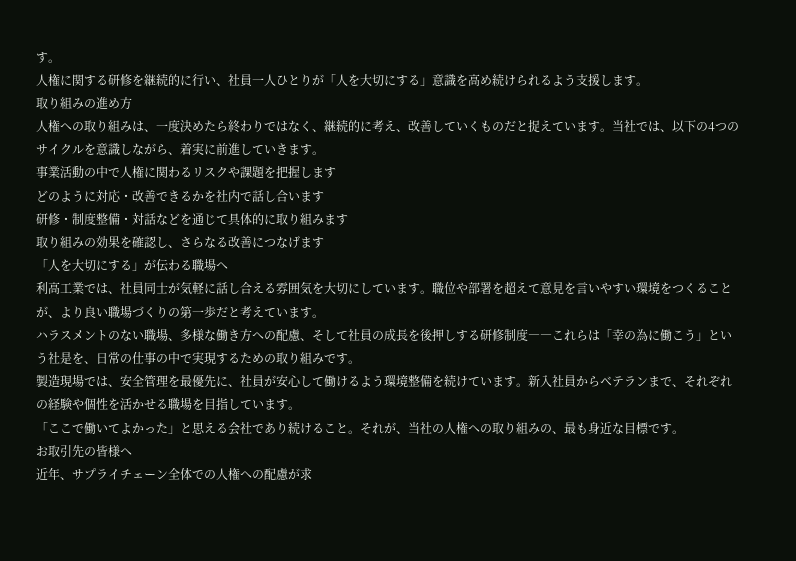す。
人権に関する研修を継続的に行い、社員一人ひとりが「人を大切にする」意識を高め続けられるよう支援します。
取り組みの進め方
人権への取り組みは、一度決めたら終わりではなく、継続的に考え、改善していくものだと捉えています。当社では、以下の4つのサイクルを意識しながら、着実に前進していきます。
事業活動の中で人権に関わるリスクや課題を把握します
どのように対応・改善できるかを社内で話し合います
研修・制度整備・対話などを通じて具体的に取り組みます
取り組みの効果を確認し、さらなる改善につなげます
「人を大切にする」が伝わる職場へ
利高工業では、社員同士が気軽に話し合える雰囲気を大切にしています。職位や部署を超えて意見を言いやすい環境をつくることが、より良い職場づくりの第一歩だと考えています。
ハラスメントのない職場、多様な働き方への配慮、そして社員の成長を後押しする研修制度――これらは「幸の為に働こう」という社是を、日常の仕事の中で実現するための取り組みです。
製造現場では、安全管理を最優先に、社員が安心して働けるよう環境整備を続けています。新入社員からベテランまで、それぞれの経験や個性を活かせる職場を目指しています。
「ここで働いてよかった」と思える会社であり続けること。それが、当社の人権への取り組みの、最も身近な目標です。
お取引先の皆様へ
近年、サプライチェーン全体での人権への配慮が求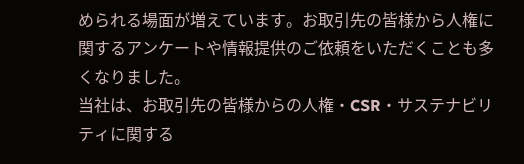められる場面が増えています。お取引先の皆様から人権に関するアンケートや情報提供のご依頼をいただくことも多くなりました。
当社は、お取引先の皆様からの人権・CSR・サステナビリティに関する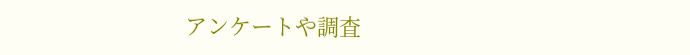アンケートや調査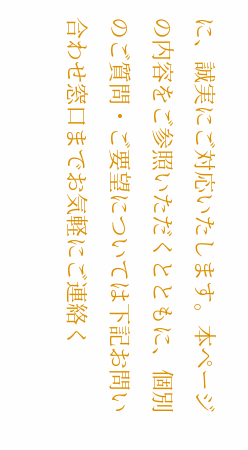に、誠実にご対応いたします。本ページの内容をご参照いただくとともに、個別のご質問・ご要望については下記お問い合わせ窓口までお気軽にご連絡く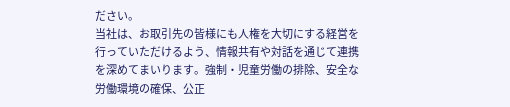ださい。
当社は、お取引先の皆様にも人権を大切にする経営を行っていただけるよう、情報共有や対話を通じて連携を深めてまいります。強制・児童労働の排除、安全な労働環境の確保、公正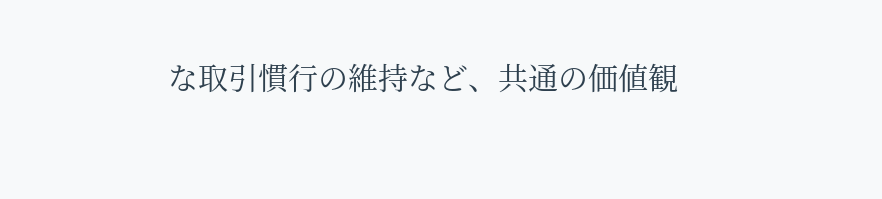な取引慣行の維持など、共通の価値観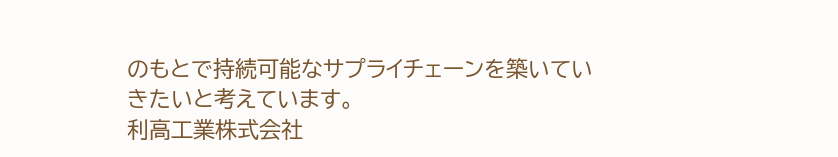のもとで持続可能なサプライチェーンを築いていきたいと考えています。
利高工業株式会社